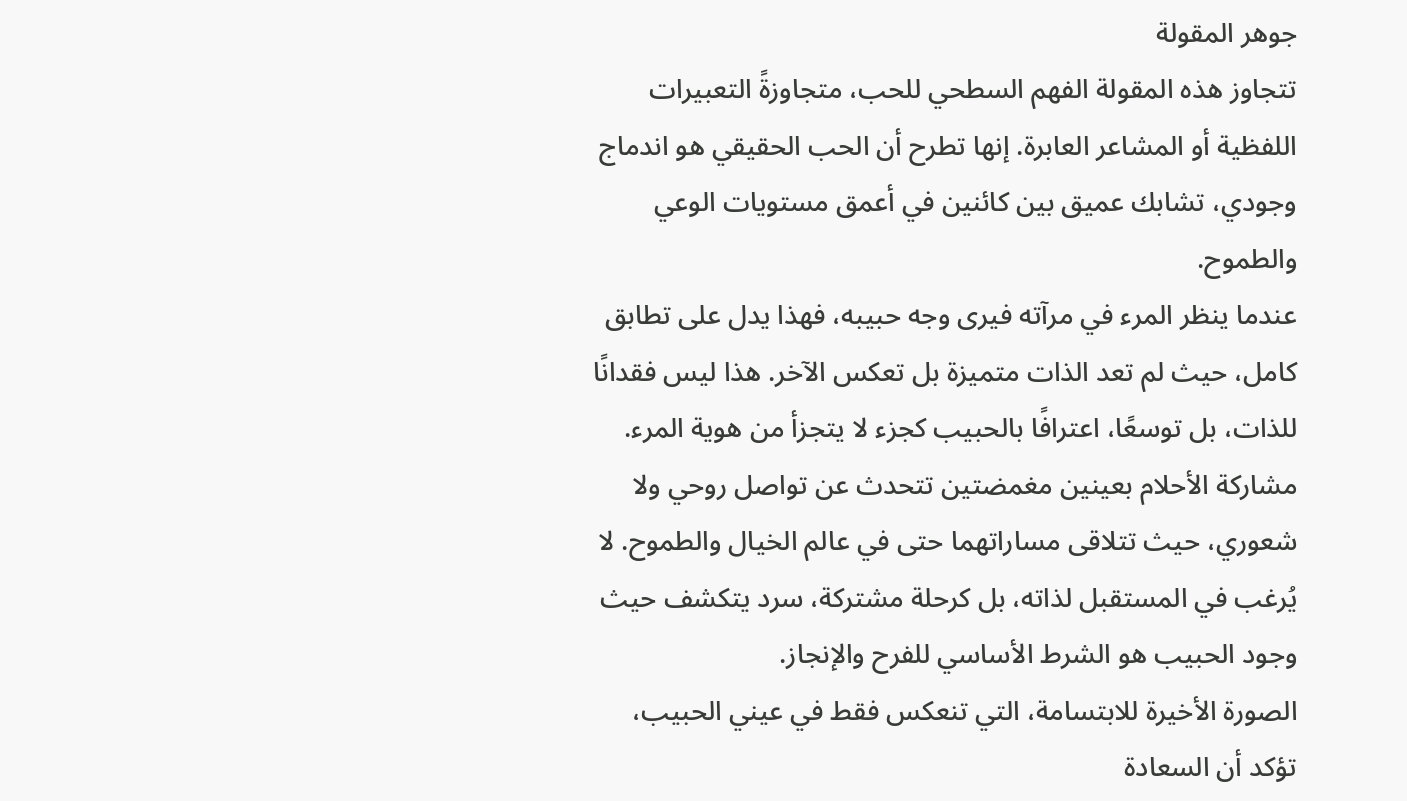جوهر المقولة
تتجاوز هذه المقولة الفهم السطحي للحب، متجاوزةً التعبيرات اللفظية أو المشاعر العابرة. إنها تطرح أن الحب الحقيقي هو اندماج وجودي، تشابك عميق بين كائنين في أعمق مستويات الوعي والطموح.
عندما ينظر المرء في مرآته فيرى وجه حبيبه، فهذا يدل على تطابق كامل، حيث لم تعد الذات متميزة بل تعكس الآخر. هذا ليس فقدانًا للذات، بل توسعًا، اعترافًا بالحبيب كجزء لا يتجزأ من هوية المرء.
مشاركة الأحلام بعينين مغمضتين تتحدث عن تواصل روحي ولا شعوري، حيث تتلاقى مساراتهما حتى في عالم الخيال والطموح. لا يُرغب في المستقبل لذاته، بل كرحلة مشتركة، سرد يتكشف حيث وجود الحبيب هو الشرط الأساسي للفرح والإنجاز.
الصورة الأخيرة للابتسامة، التي تنعكس فقط في عيني الحبيب، تؤكد أن السعادة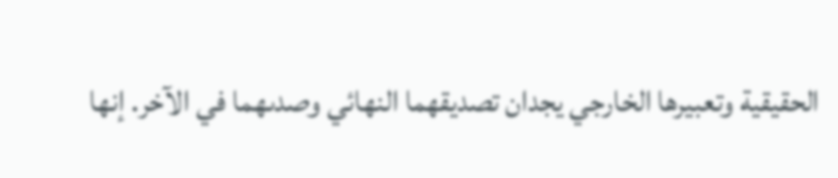الحقيقية وتعبيرها الخارجي يجدان تصديقهما النهائي وصدىهما في الآخر. إنها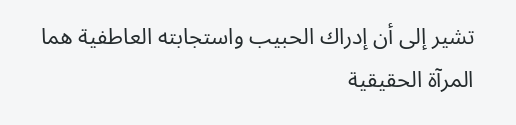تشير إلى أن إدراك الحبيب واستجابته العاطفية هما المرآة الحقيقية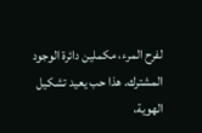لفرح المرء، مكملين دائرة الوجود المشترك. هذا حب يعيد تشكيل الهوية،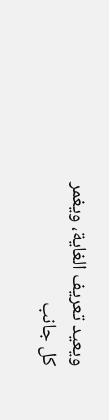ويعيد تعريف الغاية، ويغمر كل جانب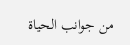من جوانب الحياة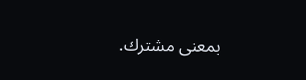بمعنى مشترك.